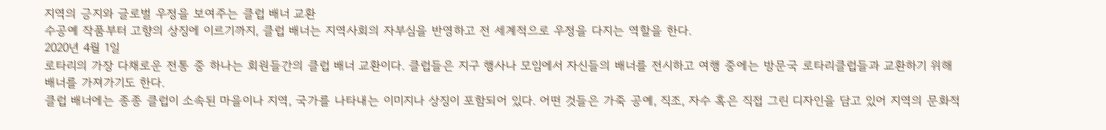지역의 긍지와 글로벌 우정을 보여주는 클럽 배너 교환
수공예 작품부터 고향의 상징에 이르기까지, 클럽 배너는 지역사회의 자부심을 반영하고 전 세계적으로 우정을 다지는 역할을 한다.
2020년 4월 1일
로타리의 가장 다채로운 전통 중 하나는 회원들간의 클럽 배너 교환이다. 클럽들은 지구 행사나 모임에서 자신들의 배너를 전시하고 여행 중에는 방문국 로타리클럽들과 교환하기 위해 배너를 가져가기도 한다.
클럽 배너에는 종종 클럽이 소속된 마을이나 지역, 국가를 나타내는 이미지나 상징이 포함되어 있다. 어떤 것들은 가죽 공예, 직조, 자수 혹은 직접 그린 디자인을 담고 있어 지역의 문화적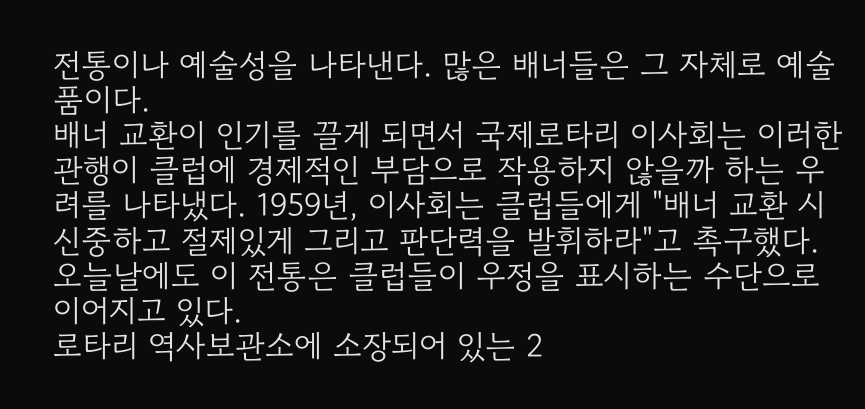전통이나 예술성을 나타낸다. 많은 배너들은 그 자체로 예술품이다.
배너 교환이 인기를 끌게 되면서 국제로타리 이사회는 이러한 관행이 클럽에 경제적인 부담으로 작용하지 않을까 하는 우려를 나타냈다. 1959년, 이사회는 클럽들에게 "배너 교환 시 신중하고 절제있게 그리고 판단력을 발휘하라"고 촉구했다.
오늘날에도 이 전통은 클럽들이 우정을 표시하는 수단으로 이어지고 있다.
로타리 역사보관소에 소장되어 있는 2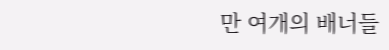만 여개의 배너들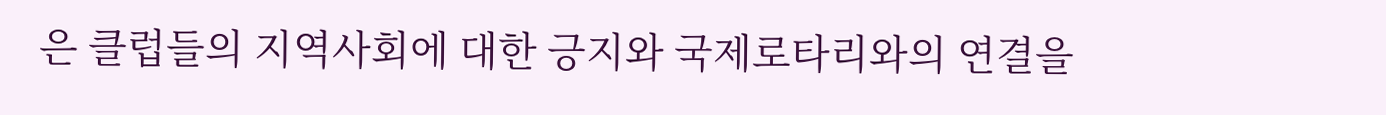은 클럽들의 지역사회에 대한 긍지와 국제로타리와의 연결을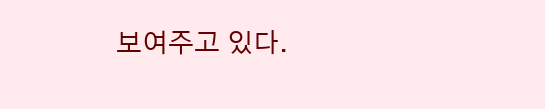보여주고 있다.